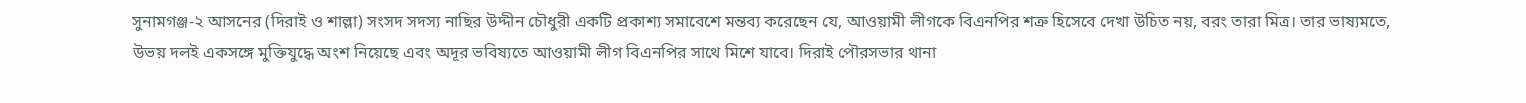সুনামগঞ্জ-২ আসনের (দিরাই ও শাল্লা) সংসদ সদস্য নাছির উদ্দীন চৌধুরী একটি প্রকাশ্য সমাবেশে মন্তব্য করেছেন যে, আওয়ামী লীগকে বিএনপির শত্রু হিসেবে দেখা উচিত নয়, বরং তারা মিত্র। তার ভাষ্যমতে, উভয় দলই একসঙ্গে মুক্তিযুদ্ধে অংশ নিয়েছে এবং অদূর ভবিষ্যতে আওয়ামী লীগ বিএনপির সাথে মিশে যাবে। দিরাই পৌরসভার থানা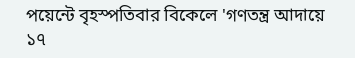পয়েন্টে বৃহস্পতিবার বিকেলে 'গণতন্ত্র আদায়ে ১৭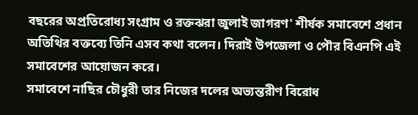বছরের অপ্রতিরোধ্য সংগ্রাম ও রক্তঝরা জুলাই জাগরণ' শীর্ষক সমাবেশে প্রধান অতিথির বক্তব্যে তিনি এসব কথা বলেন। দিরাই উপজেলা ও পৌর বিএনপি এই সমাবেশের আয়োজন করে।
সমাবেশে নাছির চৌধুরী তার নিজের দলের অভ্যন্তরীণ বিরোধ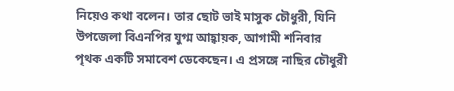নিয়েও কথা বলেন। তার ছোট ভাই মাসুক চৌধুরী, যিনি উপজেলা বিএনপির যুগ্ম আহ্বায়ক, আগামী শনিবার পৃথক একটি সমাবেশ ডেকেছেন। এ প্রসঙ্গে নাছির চৌধুরী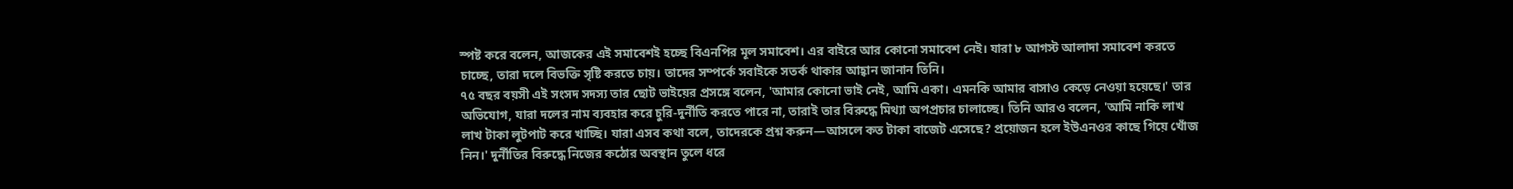স্পষ্ট করে বলেন, আজকের এই সমাবেশই হচ্ছে বিএনপির মূল সমাবেশ। এর বাইরে আর কোনো সমাবেশ নেই। যারা ৮ আগস্ট আলাদা সমাবেশ করতে চাচ্ছে, তারা দলে বিভক্তি সৃষ্টি করতে চায়। তাদের সম্পর্কে সবাইকে সতর্ক থাকার আহ্বান জানান তিনি।
৭৫ বছর বয়সী এই সংসদ সদস্য তার ছোট ভাইয়ের প্রসঙ্গে বলেন, 'আমার কোনো ভাই নেই, আমি একা। এমনকি আমার বাসাও কেড়ে নেওয়া হয়েছে।' তার অভিযোগ, যারা দলের নাম ব্যবহার করে চুরি-দুর্নীতি করতে পারে না, তারাই তার বিরুদ্ধে মিথ্যা অপপ্রচার চালাচ্ছে। তিনি আরও বলেন, 'আমি নাকি লাখ লাখ টাকা লুটপাট করে খাচ্ছি। যারা এসব কথা বলে, তাদেরকে প্রশ্ন করুন—আসলে কত টাকা বাজেট এসেছে? প্রয়োজন হলে ইউএনওর কাছে গিয়ে খোঁজ নিন।' দুর্নীতির বিরুদ্ধে নিজের কঠোর অবস্থান তুলে ধরে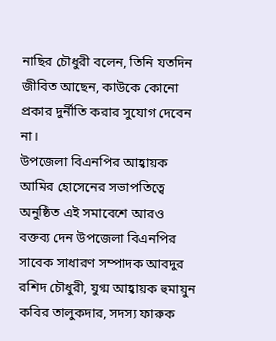নাছির চৌধুরী বলেন, তিনি যতদিন জীবিত আছেন, কাউকে কোনো প্রকার দুর্নীতি করার সুযোগ দেবেন না।
উপজেলা বিএনপির আহ্বায়ক আমির হোসেনের সভাপতিত্বে অনুষ্ঠিত এই সমাবেশে আরও বক্তব্য দেন উপজেলা বিএনপির সাবেক সাধারণ সম্পাদক আবদুর রশিদ চৌধুরী, যুগ্ম আহ্বায়ক হুমায়ুন কবির তালুকদার, সদস্য ফারুক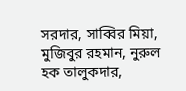সরদার, সাব্বির মিয়া, মুজিবুর রহমান, নুরুল হক তালুকদার,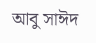আবু সাঈদ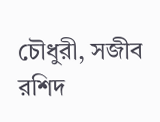চৌধুরী, সজীব রশিদ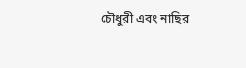চৌধুরী এবং নাছির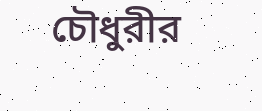চৌধুরীর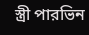স্ত্রী পারভিন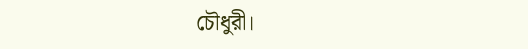চৌধুরী।